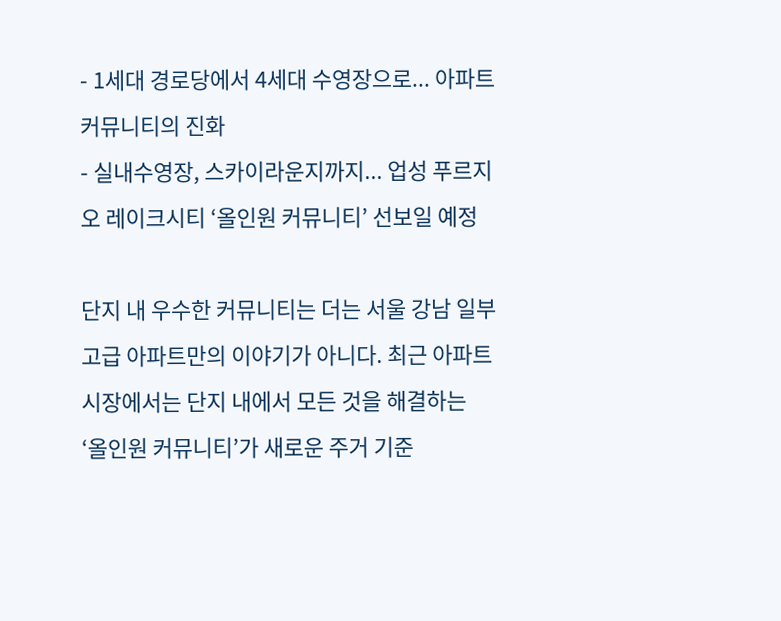- 1세대 경로당에서 4세대 수영장으로... 아파트 커뮤니티의 진화
- 실내수영장, 스카이라운지까지... 업성 푸르지오 레이크시티 ‘올인원 커뮤니티’ 선보일 예정

단지 내 우수한 커뮤니티는 더는 서울 강남 일부 고급 아파트만의 이야기가 아니다. 최근 아파트 시장에서는 단지 내에서 모든 것을 해결하는 ‘올인원 커뮤니티’가 새로운 주거 기준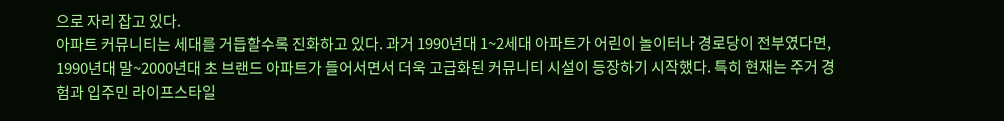으로 자리 잡고 있다.
아파트 커뮤니티는 세대를 거듭할수록 진화하고 있다. 과거 1990년대 1~2세대 아파트가 어린이 놀이터나 경로당이 전부였다면, 1990년대 말~2000년대 초 브랜드 아파트가 들어서면서 더욱 고급화된 커뮤니티 시설이 등장하기 시작했다. 특히 현재는 주거 경험과 입주민 라이프스타일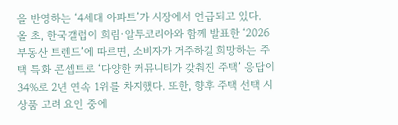을 반영하는 ‘4세대 아파트’가 시장에서 언급되고 있다.
올 초, 한국갤럽이 희림·알투코리아와 함께 발표한 ‘2026 부동산 트렌드’에 따르면, 소비자가 거주하길 희망하는 주택 특화 콘셉트로 ‘다양한 커뮤니티가 갖춰진 주택’ 응답이 34%로 2년 연속 1위를 차지했다. 또한, 향후 주택 선택 시 상품 고려 요인 중에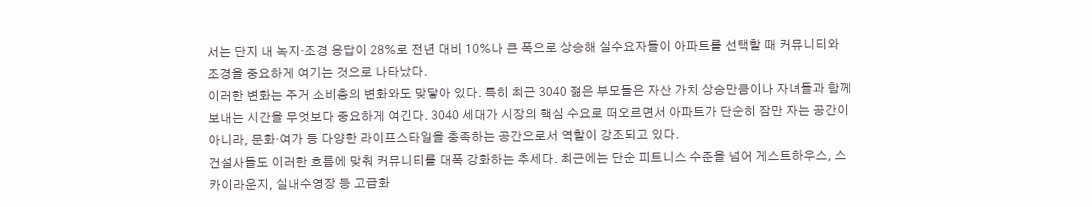서는 단지 내 녹지·조경 응답이 28%로 전년 대비 10%나 큰 폭으로 상승해 실수요자들이 아파트를 선택할 때 커뮤니티와 조경을 중요하게 여기는 것으로 나타났다.
이러한 변화는 주거 소비층의 변화와도 맞닿아 있다. 특히 최근 3040 젊은 부모들은 자산 가치 상승만큼이나 자녀들과 함께 보내는 시간을 무엇보다 중요하게 여긴다. 3040 세대가 시장의 핵심 수요로 떠오르면서 아파트가 단순히 잠만 자는 공간이 아니라, 문화·여가 등 다양한 라이프스타일을 충족하는 공간으로서 역할이 강조되고 있다.
건설사들도 이러한 흐름에 맞춰 커뮤니티를 대폭 강화하는 추세다. 최근에는 단순 피트니스 수준을 넘어 게스트하우스, 스카이라운지, 실내수영장 등 고급화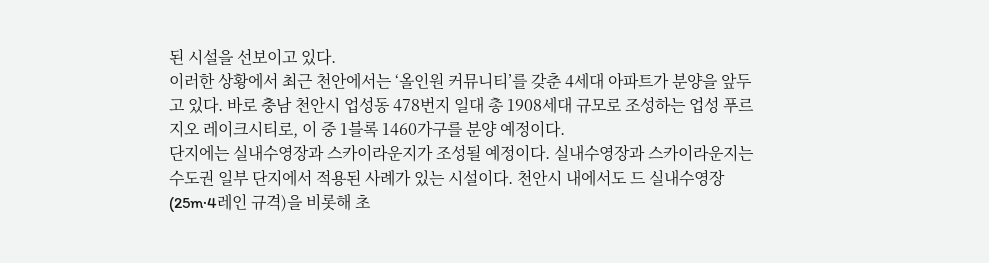된 시설을 선보이고 있다.
이러한 상황에서 최근 천안에서는 ‘올인원 커뮤니티’를 갖춘 4세대 아파트가 분양을 앞두고 있다. 바로 충남 천안시 업성동 478번지 일대 총 1908세대 규모로 조성하는 업성 푸르지오 레이크시티로, 이 중 1블록 1460가구를 분양 예정이다.
단지에는 실내수영장과 스카이라운지가 조성될 예정이다. 실내수영장과 스카이라운지는 수도권 일부 단지에서 적용된 사례가 있는 시설이다. 천안시 내에서도 드 실내수영장(25m·4레인 규격)을 비롯해 초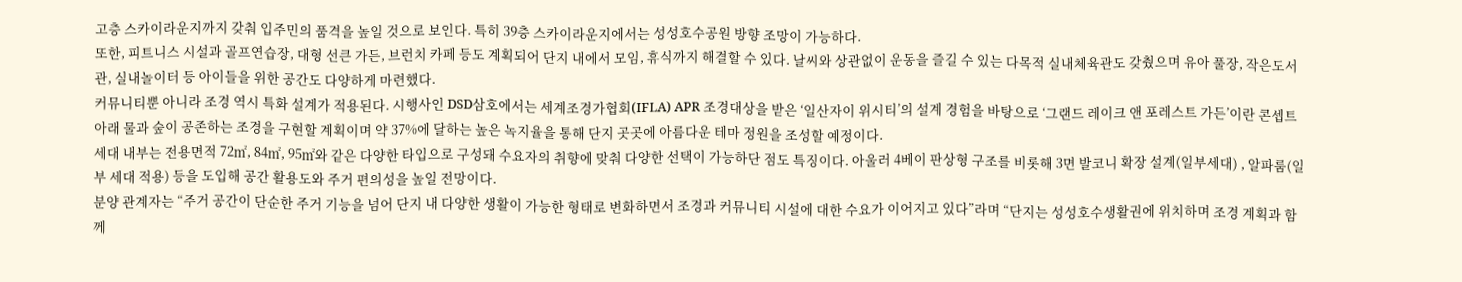고층 스카이라운지까지 갖춰 입주민의 품격을 높일 것으로 보인다. 특히 39층 스카이라운지에서는 성성호수공원 방향 조망이 가능하다.
또한, 피트니스 시설과 골프연습장, 대형 선큰 가든, 브런치 카페 등도 계획되어 단지 내에서 모임, 휴식까지 해결할 수 있다. 날씨와 상관없이 운동을 즐길 수 있는 다목적 실내체육관도 갖췄으며 유아 풀장, 작은도서관, 실내놀이터 등 아이들을 위한 공간도 다양하게 마련했다.
커뮤니티뿐 아니라 조경 역시 특화 설계가 적용된다. 시행사인 DSD삼호에서는 세계조경가협회(IFLA) APR 조경대상을 받은 ‘일산자이 위시티’의 설계 경험을 바탕으로 ‘그랜드 레이크 앤 포레스트 가든’이란 콘셉트 아래 물과 숲이 공존하는 조경을 구현할 계획이며 약 37%에 달하는 높은 녹지율을 통해 단지 곳곳에 아름다운 테마 정원을 조성할 예정이다.
세대 내부는 전용면적 72㎡, 84㎡, 95㎡와 같은 다양한 타입으로 구성돼 수요자의 취향에 맞춰 다양한 선택이 가능하단 점도 특징이다. 아울러 4베이 판상형 구조를 비롯해 3면 발코니 확장 설계(일부세대) , 알파룸(일부 세대 적용) 등을 도입해 공간 활용도와 주거 편의성을 높일 전망이다.
분양 관계자는 “주거 공간이 단순한 주거 기능을 넘어 단지 내 다양한 생활이 가능한 형태로 변화하면서 조경과 커뮤니티 시설에 대한 수요가 이어지고 있다”라며 “단지는 성성호수생활권에 위치하며 조경 계획과 함께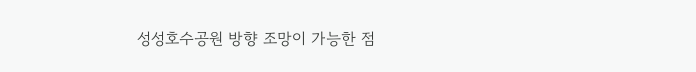성성호수공원 방향 조망이 가능한 점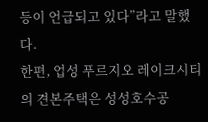등이 언급되고 있다”라고 말했다.
한편, 업성 푸르지오 레이크시티의 견본주택은 성성호수공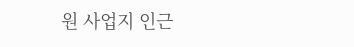원 사업지 인근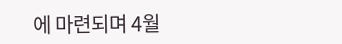에 마련되며 4월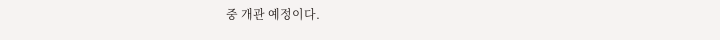중 개관 예정이다.